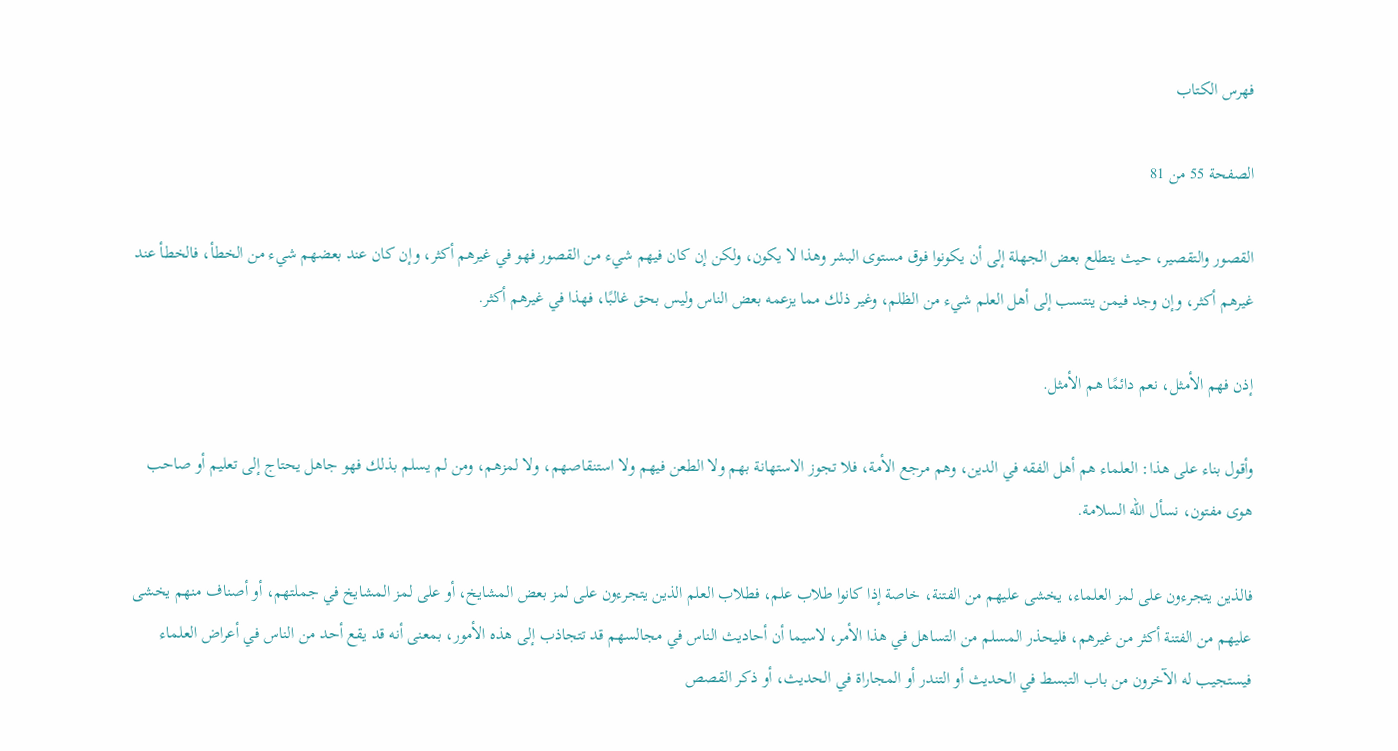فهرس الكتاب

الصفحة 55 من 81

القصور والتقصير، حيث يتطلع بعض الجهلة إلى أن يكونوا فوق مستوى البشر وهذا لا يكون، ولكن إن كان فيهم شيء من القصور فهو في غيرهم أكثر، وإن كان عند بعضهم شيء من الخطأ، فالخطأ عند غيرهم أكثر، وإن وجد فيمن ينتسب إلى أهل العلم شيء من الظلم، وغير ذلك مما يزعمه بعض الناس وليس بحق غالبًا، فهذا في غيرهم أكثر.

إذن فهم الأمثل، نعم دائمًا هم الأمثل.

وأقول بناء على هذا: العلماء هم أهل الفقه في الدين، وهم مرجع الأمة، فلا تجوز الاستهانة بهم ولا الطعن فيهم ولا استنقاصهم، ولا لمزهم، ومن لم يسلم بذلك فهو جاهل يحتاج إلى تعليم أو صاحب هوى مفتون، نسأل الله السلامة.

فالذين يتجرءون على لمز العلماء، يخشى عليهم من الفتنة، خاصة إذا كانوا طلاب علم، فطلاب العلم الذين يتجرءون على لمز بعض المشايخ، أو على لمز المشايخ في جملتهم، أو أصناف منهم يخشى عليهم من الفتنة أكثر من غيرهم، فليحذر المسلم من التساهل في هذا الأمر، لاسيما أن أحاديث الناس في مجالسهم قد تتجاذب إلى هذه الأمور، بمعنى أنه قد يقع أحد من الناس في أعراض العلماء فيستجيب له الآخرون من باب التبسط في الحديث أو التندر أو المجاراة في الحديث، أو ذكر القصص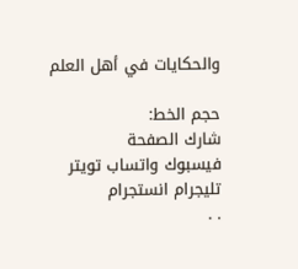والحكايات في أهل العلم

حجم الخط:
شارك الصفحة
فيسبوك واتساب تويتر تليجرام انستجرام
. .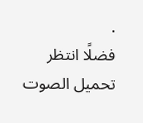.
فضلًا انتظر تحميل الصوت